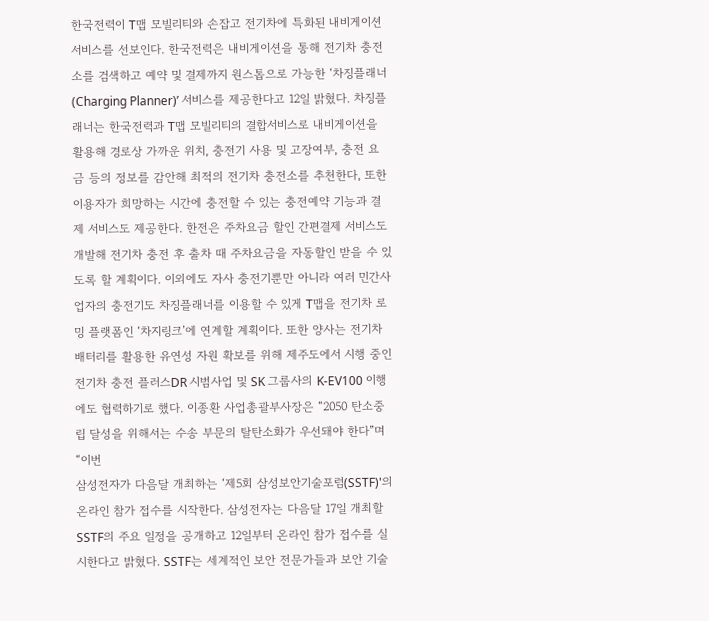한국전력이 T맵 모빌리티와 손잡고 전기차에 특화된 내비게이션 서비스를 선보인다. 한국전력은 내비게이션을 통해 전기차 충전소를 검색하고 예약 및 결제까지 원스톱으로 가능한 ‘차징플래너(Charging Planner)’ 서비스를 제공한다고 12일 밝혔다. 차징플래너는 한국전력과 T맵 모빌리티의 결합서비스로 내비게이션을 활용해 경로상 가까운 위치, 충전기 사용 및 고장여부, 충전 요금 등의 정보를 감안해 최적의 전기차 충전소를 추천한다, 또한 이용자가 희망하는 시간에 충전할 수 있는 충전예약 기능과 결제 서비스도 제공한다. 한전은 주차요금 할인 간편결제 서비스도 개발해 전기차 충전 후 출차 때 주차요금을 자동할인 받을 수 있도록 할 계획이다. 이외에도 자사 충전기뿐만 아니라 여러 민간사업자의 충전기도 차징플래너를 이용할 수 있게 T맵을 전기차 로밍 플랫폼인 ‘차지링크’에 연계할 계획이다. 또한 양사는 전기차 배터리를 활용한 유연성 자원 확보를 위해 제주도에서 시행 중인 전기차 충전 플러스DR 시범사업 및 SK 그룹사의 K-EV100 이행에도 협력하기로 했다. 이종환 사업총괄부사장은 “2050 탄소중립 달성을 위해서는 수송 부문의 탈탄소화가 우선돼야 한다”며 “이번
삼성전자가 다음달 개최하는 ‘제5회 삼성보안기술포럼(SSTF)'의 온라인 참가 접수를 시작한다. 삼성전자는 다음달 17일 개최할 SSTF의 주요 일정을 공개하고 12일부터 온라인 참가 접수를 실시한다고 밝혔다. SSTF는 세계적인 보안 전문가들과 보안 기술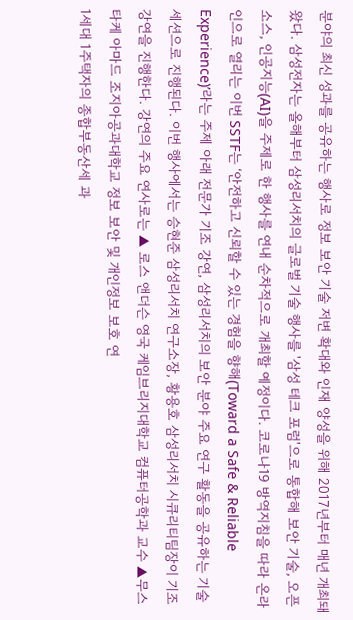분야의 최신 성과를 공유하는 행사로 정보 보안 기술 저변 확대와 인재 양성을 위해 2017년부터 매년 개최돼왔다. 삼성전자는 올해부터 삼성리서치의 글로벌 기술 행사를 '삼성 테크 포럼'으로 통합해 보안 기술, 오픈소스, 인공지능(AI)을 주제로 한 행사를 연내 순차적으로 개최할 예정이다. 코로나19 방역지침을 따라 온라인으로 열리는 이번 SSTF는 ‘안전하고 신뢰할 수 있는 경험을 향해(Toward a Safe & Reliable Experience)’라는 주제 아래 전문가 기조 강연, 삼성리서치의 보안 분야 주요 연구 활동을 공유하는 기술 세션으로 진행된다. 이번 행사에서는 승현준 삼성리서치 연구소장, 황용호 삼성리서치 시큐리티팀장이 기조 강연을 진행한다. 강연의 주요 연사로는 ▲ 로스 앤더슨 영국 케임브리지대학교 컴퓨터공학과 교수 ▲무스타케 아마드 조지아공과대학교 정보 보안 및 개인정보 보호 연
1세대 1주택자의 종합부동산세 과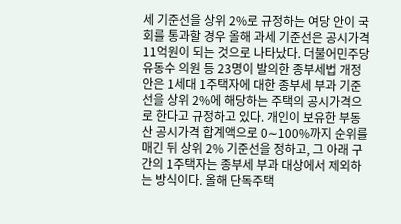세 기준선을 상위 2%로 규정하는 여당 안이 국회를 통과할 경우 올해 과세 기준선은 공시가격 11억원이 되는 것으로 나타났다. 더불어민주당 유동수 의원 등 23명이 발의한 종부세법 개정안은 1세대 1주택자에 대한 종부세 부과 기준선을 상위 2%에 해당하는 주택의 공시가격으로 한다고 규정하고 있다. 개인이 보유한 부동산 공시가격 합계액으로 0∼100%까지 순위를 매긴 뒤 상위 2% 기준선을 정하고, 그 아래 구간의 1주택자는 종부세 부과 대상에서 제외하는 방식이다. 올해 단독주택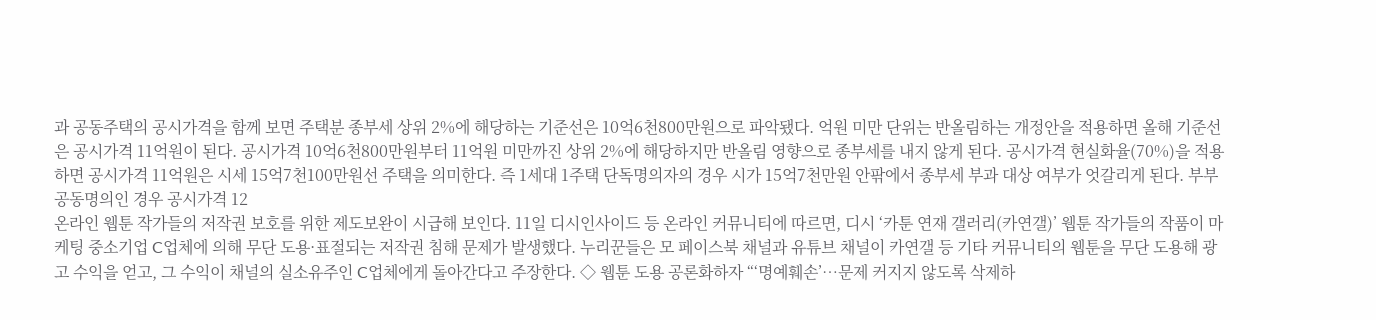과 공동주택의 공시가격을 함께 보면 주택분 종부세 상위 2%에 해당하는 기준선은 10억6천800만원으로 파악됐다. 억원 미만 단위는 반올림하는 개정안을 적용하면 올해 기준선은 공시가격 11억원이 된다. 공시가격 10억6천800만원부터 11억원 미만까진 상위 2%에 해당하지만 반올림 영향으로 종부세를 내지 않게 된다. 공시가격 현실화율(70%)을 적용하면 공시가격 11억원은 시세 15억7천100만원선 주택을 의미한다. 즉 1세대 1주택 단독명의자의 경우 시가 15억7천만원 안팎에서 종부세 부과 대상 여부가 엇갈리게 된다. 부부 공동명의인 경우 공시가격 12
온라인 웹툰 작가들의 저작권 보호를 위한 제도보완이 시급해 보인다. 11일 디시인사이드 등 온라인 커뮤니티에 따르면, 디시 ‘카툰 연재 갤러리(카연갤)’ 웹툰 작가들의 작품이 마케팅 중소기업 C업체에 의해 무단 도용·표절되는 저작권 침해 문제가 발생했다. 누리꾼들은 모 페이스북 채널과 유튜브 채널이 카연갤 등 기타 커뮤니티의 웹툰을 무단 도용해 광고 수익을 얻고, 그 수익이 채널의 실소유주인 C업체에게 돌아간다고 주장한다. ◇ 웹툰 도용 공론화하자 “‘명예훼손’…문제 커지지 않도록 삭제하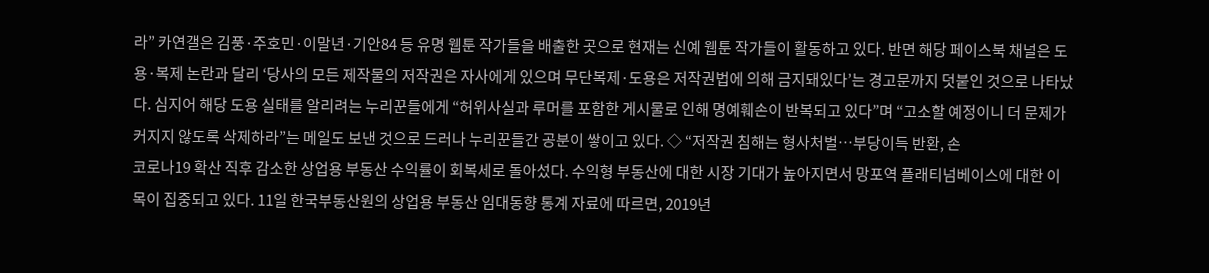라” 카연갤은 김풍·주호민·이말년·기안84 등 유명 웹툰 작가들을 배출한 곳으로 현재는 신예 웹툰 작가들이 활동하고 있다. 반면 해당 페이스북 채널은 도용·복제 논란과 달리 ‘당사의 모든 제작물의 저작권은 자사에게 있으며 무단복제·도용은 저작권법에 의해 금지돼있다’는 경고문까지 덧붙인 것으로 나타났다. 심지어 해당 도용 실태를 알리려는 누리꾼들에게 “허위사실과 루머를 포함한 게시물로 인해 명예훼손이 반복되고 있다”며 “고소할 예정이니 더 문제가 커지지 않도록 삭제하라”는 메일도 보낸 것으로 드러나 누리꾼들간 공분이 쌓이고 있다. ◇ “저작권 침해는 형사처벌…부당이득 반환, 손
코로나19 확산 직후 감소한 상업용 부동산 수익률이 회복세로 돌아섰다. 수익형 부동산에 대한 시장 기대가 높아지면서 망포역 플래티넘베이스에 대한 이목이 집중되고 있다. 11일 한국부동산원의 상업용 부동산 임대동향 통계 자료에 따르면, 2019년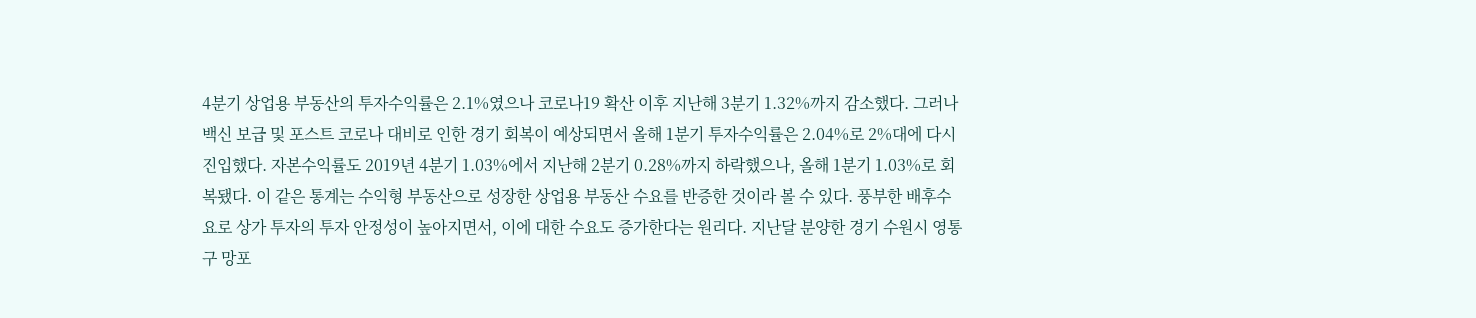4분기 상업용 부동산의 투자수익률은 2.1%였으나 코로나19 확산 이후 지난해 3분기 1.32%까지 감소했다. 그러나 백신 보급 및 포스트 코로나 대비로 인한 경기 회복이 예상되면서 올해 1분기 투자수익률은 2.04%로 2%대에 다시 진입했다. 자본수익률도 2019년 4분기 1.03%에서 지난해 2분기 0.28%까지 하락했으나, 올해 1분기 1.03%로 회복됐다. 이 같은 통계는 수익형 부동산으로 성장한 상업용 부동산 수요를 반증한 것이라 볼 수 있다. 풍부한 배후수요로 상가 투자의 투자 안정성이 높아지면서, 이에 대한 수요도 증가한다는 원리다. 지난달 분양한 경기 수원시 영통구 망포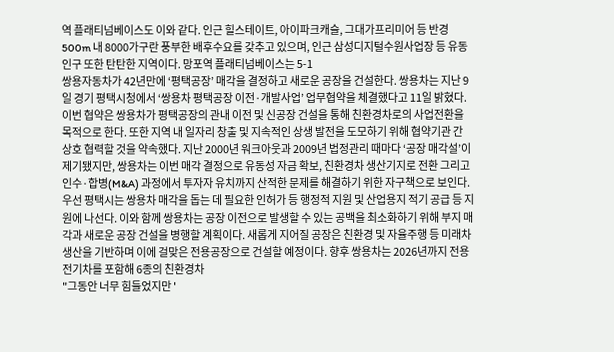역 플래티넘베이스도 이와 같다. 인근 힐스테이트, 아이파크캐슬, 그대가프리미어 등 반경 500m 내 8000가구란 풍부한 배후수요를 갖추고 있으며, 인근 삼성디지털수원사업장 등 유동인구 또한 탄탄한 지역이다. 망포역 플래티넘베이스는 5-1
쌍용자동차가 42년만에 ‘평택공장’ 매각을 결정하고 새로운 공장을 건설한다. 쌍용차는 지난 9일 경기 평택시청에서 ‘쌍용차 평택공장 이전·개발사업’ 업무협약을 체결했다고 11일 밝혔다. 이번 협약은 쌍용차가 평택공장의 관내 이전 및 신공장 건설을 통해 친환경차로의 사업전환을 목적으로 한다. 또한 지역 내 일자리 창출 및 지속적인 상생 발전을 도모하기 위해 협약기관 간 상호 협력할 것을 약속했다. 지난 2000년 워크아웃과 2009년 법정관리 때마다 ‘공장 매각설’이 제기됐지만, 쌍용차는 이번 매각 결정으로 유동성 자금 확보, 친환경차 생산기지로 전환 그리고 인수·합병(M&A) 과정에서 투자자 유치까지 산적한 문제를 해결하기 위한 자구책으로 보인다. 우선 평택시는 쌍용차 매각을 돕는 데 필요한 인허가 등 행정적 지원 및 산업용지 적기 공급 등 지원에 나선다. 이와 함께 쌍용차는 공장 이전으로 발생할 수 있는 공백을 최소화하기 위해 부지 매각과 새로운 공장 건설을 병행할 계획이다. 새롭게 지어질 공장은 친환경 및 자율주행 등 미래차 생산을 기반하며 이에 걸맞은 전용공장으로 건설할 예정이다. 향후 쌍용차는 2026년까지 전용 전기차를 포함해 6종의 친환경차
"그동안 너무 힘들었지만 '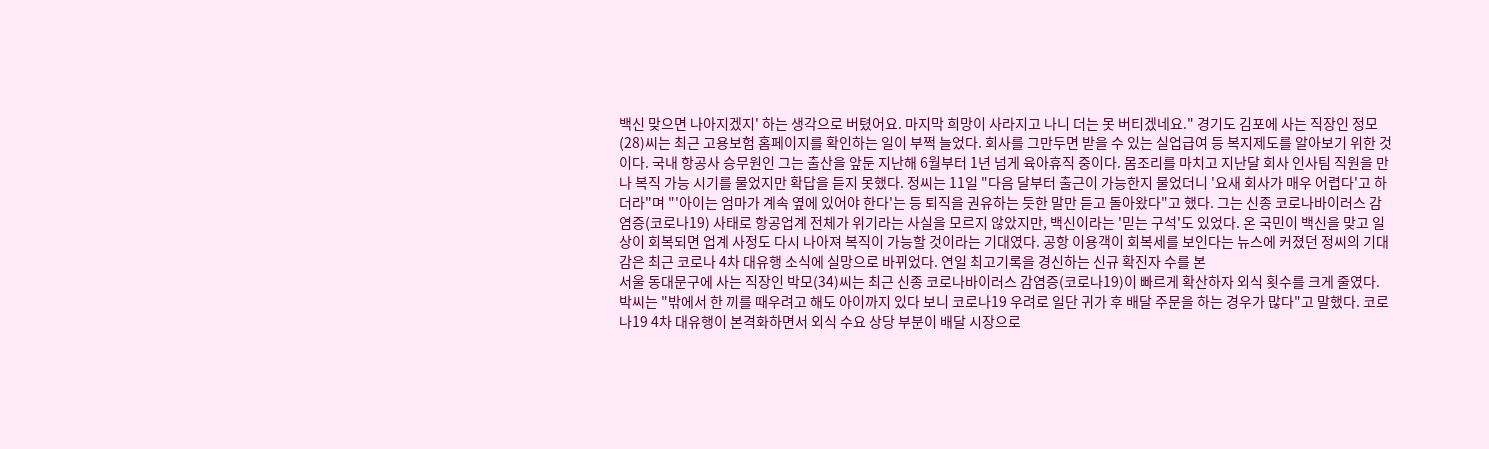백신 맞으면 나아지겠지' 하는 생각으로 버텼어요. 마지막 희망이 사라지고 나니 더는 못 버티겠네요." 경기도 김포에 사는 직장인 정모(28)씨는 최근 고용보험 홈페이지를 확인하는 일이 부쩍 늘었다. 회사를 그만두면 받을 수 있는 실업급여 등 복지제도를 알아보기 위한 것이다. 국내 항공사 승무원인 그는 출산을 앞둔 지난해 6월부터 1년 넘게 육아휴직 중이다. 몸조리를 마치고 지난달 회사 인사팀 직원을 만나 복직 가능 시기를 물었지만 확답을 듣지 못했다. 정씨는 11일 "다음 달부터 출근이 가능한지 물었더니 '요새 회사가 매우 어렵다'고 하더라"며 "'아이는 엄마가 계속 옆에 있어야 한다'는 등 퇴직을 권유하는 듯한 말만 듣고 돌아왔다"고 했다. 그는 신종 코로나바이러스 감염증(코로나19) 사태로 항공업계 전체가 위기라는 사실을 모르지 않았지만, 백신이라는 '믿는 구석'도 있었다. 온 국민이 백신을 맞고 일상이 회복되면 업계 사정도 다시 나아져 복직이 가능할 것이라는 기대였다. 공항 이용객이 회복세를 보인다는 뉴스에 커졌던 정씨의 기대감은 최근 코로나 4차 대유행 소식에 실망으로 바뀌었다. 연일 최고기록을 경신하는 신규 확진자 수를 본
서울 동대문구에 사는 직장인 박모(34)씨는 최근 신종 코로나바이러스 감염증(코로나19)이 빠르게 확산하자 외식 횟수를 크게 줄였다. 박씨는 "밖에서 한 끼를 때우려고 해도 아이까지 있다 보니 코로나19 우려로 일단 귀가 후 배달 주문을 하는 경우가 많다"고 말했다. 코로나19 4차 대유행이 본격화하면서 외식 수요 상당 부분이 배달 시장으로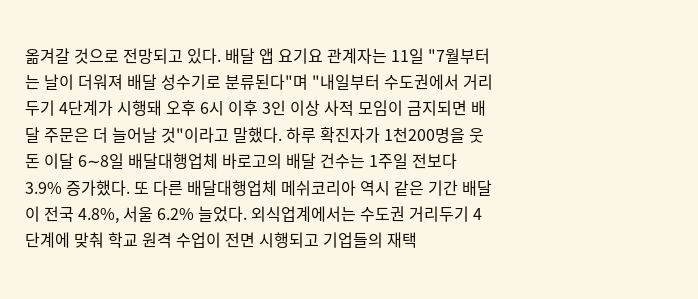옮겨갈 것으로 전망되고 있다. 배달 앱 요기요 관계자는 11일 "7월부터는 날이 더워져 배달 성수기로 분류된다"며 "내일부터 수도권에서 거리두기 4단계가 시행돼 오후 6시 이후 3인 이상 사적 모임이 금지되면 배달 주문은 더 늘어날 것"이라고 말했다. 하루 확진자가 1천200명을 웃돈 이달 6∼8일 배달대행업체 바로고의 배달 건수는 1주일 전보다 3.9% 증가했다. 또 다른 배달대행업체 메쉬코리아 역시 같은 기간 배달이 전국 4.8%, 서울 6.2% 늘었다. 외식업계에서는 수도권 거리두기 4단계에 맞춰 학교 원격 수업이 전면 시행되고 기업들의 재택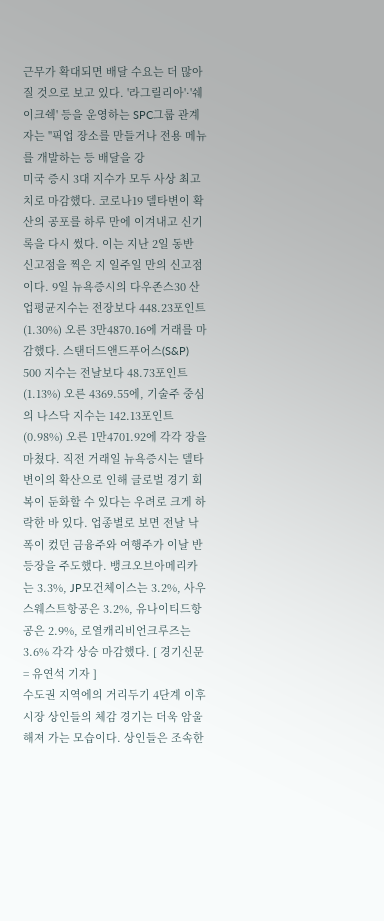근무가 확대되면 배달 수요는 더 많아질 것으로 보고 있다. '라그릴리아'·'쉐이크쉑' 등을 운영하는 SPC그룹 관계자는 "픽업 장소를 만들거나 전용 메뉴를 개발하는 등 배달을 강
미국 증시 3대 지수가 모두 사상 최고치로 마감했다. 코로나19 델타변이 확산의 공포를 하루 만에 이겨내고 신기록을 다시 썼다. 이는 지난 2일 동반 신고점을 찍은 지 일주일 만의 신고점이다. 9일 뉴욕증시의 다우존스30 산업평균지수는 전장보다 448.23포인트(1.30%) 오른 3만4870.16에 거래를 마감했다. 스탠더드앤드푸어스(S&P) 500 지수는 전날보다 48.73포인트(1.13%) 오른 4369.55에, 기술주 중심의 나스닥 지수는 142.13포인트(0.98%) 오른 1만4701.92에 각각 장을 마쳤다. 직전 거래일 뉴욕증시는 델타 변이의 확산으로 인해 글로벌 경기 회복이 둔화할 수 있다는 우려로 크게 하락한 바 있다. 업종별로 보면 전날 낙폭이 컸던 금융주와 여행주가 이날 반등장을 주도했다. 뱅크오브아메리카는 3.3%, JP모건체이스는 3.2%, 사우스웨스트항공은 3.2%, 유나이티드항공은 2.9%, 로열캐리비언크루즈는 3.6% 각각 상승 마감했다. [ 경기신문 = 유연석 기자 ]
수도권 지역에의 거리두기 4단계 이후 시장 상인들의 체감 경기는 더욱 암울해져 가는 모습이다. 상인들은 조속한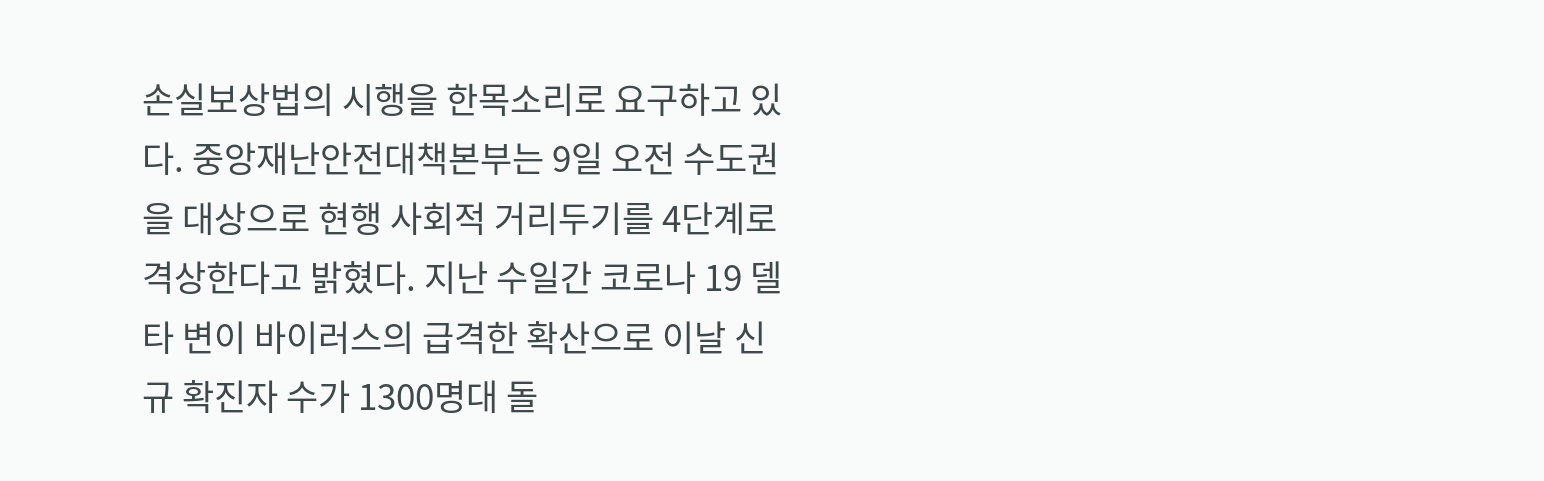손실보상법의 시행을 한목소리로 요구하고 있다. 중앙재난안전대책본부는 9일 오전 수도권을 대상으로 현행 사회적 거리두기를 4단계로 격상한다고 밝혔다. 지난 수일간 코로나 19 델타 변이 바이러스의 급격한 확산으로 이날 신규 확진자 수가 1300명대 돌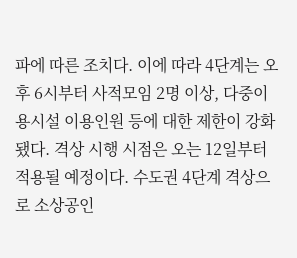파에 따른 조치다. 이에 따라 4단계는 오후 6시부터 사적모임 2명 이상, 다중이용시설 이용인원 등에 대한 제한이 강화됐다. 격상 시행 시점은 오는 12일부터 적용될 예정이다. 수도권 4단계 격상으로 소상공인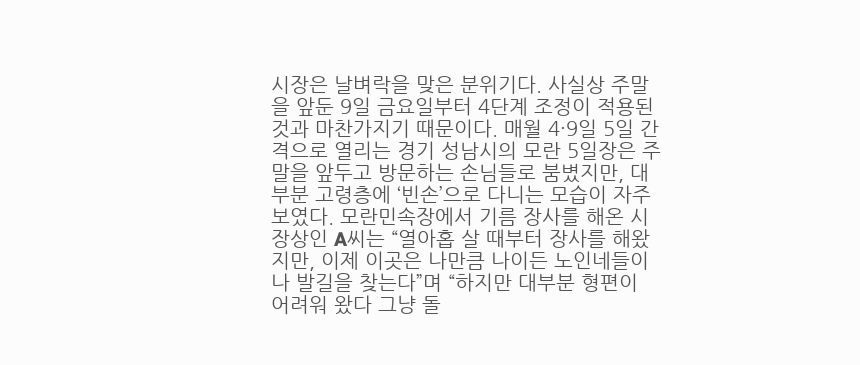시장은 날벼락을 맞은 분위기다. 사실상 주말을 앞둔 9일 금요일부터 4단계 조정이 적용된 것과 마찬가지기 때문이다. 매월 4·9일 5일 간격으로 열리는 경기 성남시의 모란 5일장은 주말을 앞두고 방문하는 손님들로 붐볐지만, 대부분 고령층에 ‘빈손’으로 다니는 모습이 자주 보였다. 모란민속장에서 기름 장사를 해온 시장상인 A씨는 “열아홉 살 때부터 장사를 해왔지만, 이제 이곳은 나만큼 나이든 노인네들이나 발길을 찾는다”며 “하지만 대부분 형편이 어려워 왔다 그냥 돌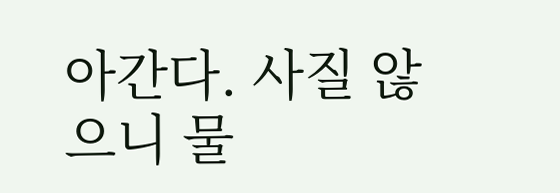아간다. 사질 않으니 물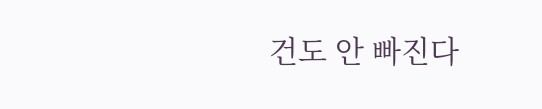건도 안 빠진다